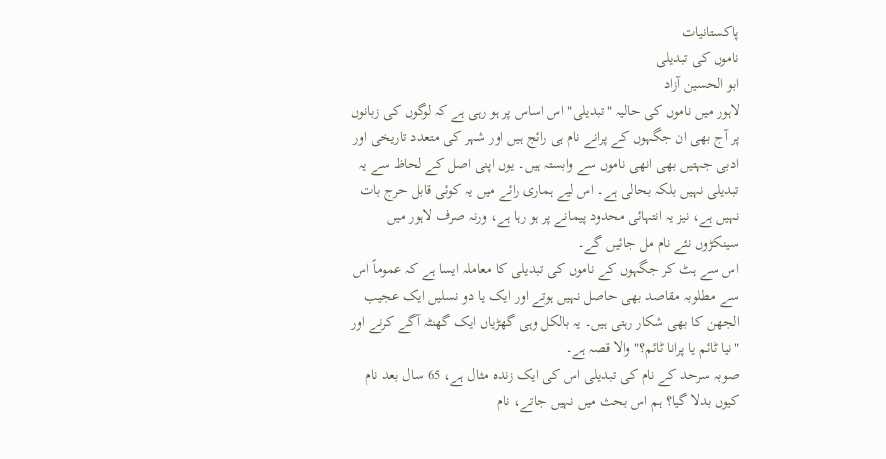پاكستانيات
ناموں كی تبديلی
ابو الحسین آزاد
لاہور میں ناموں کی حالیہ "تبدیلی" اس اساس پر ہو رہی ہے کہ لوگوں کی زبانوں پر آج بھی ان جگہوں کے پرانے نام ہی رائج ہیں اور شہر کی متعدد تاریخی اور ادبی جہتیں بھی انھی ناموں سے وابستہ ہیں۔ یوں اپنی اصل کے لحاظ سے یہ تبدیلی نہیں بلکہ بحالی ہے۔ اس لیے ہماری رائے میں یہ کوئی قابل حرج بات نہیں ہے، نیز یہ انتہائی محدود پیمانے پر ہو رہا ہے، ورنہ صرف لاہور میں سینکڑوں نئے نام مل جائیں گے۔
اس سے ہٹ کر جگہوں کے ناموں کی تبدیلی کا معاملہ ایسا ہے کہ عموماً اس سے مطلوبہ مقاصد بھی حاصل نہیں ہوتے اور ایک یا دو نسلیں ایک عجیب الجھن کا بھی شکار رہتی ہیں۔ یہ بالکل وہی گھڑیاں ایک گھنٹہ آگے کرنے اور "نیا ٹائم یا پرانا ٹائم؟" والا قصہ ہے۔
صوبہ سرحد کے نام کی تبدیلی اس کی ایک زندہ مثال ہے، 65 سال بعد نام کیوں بدلا گیا؟ ہم اس بحث میں نہیں جاتے، نام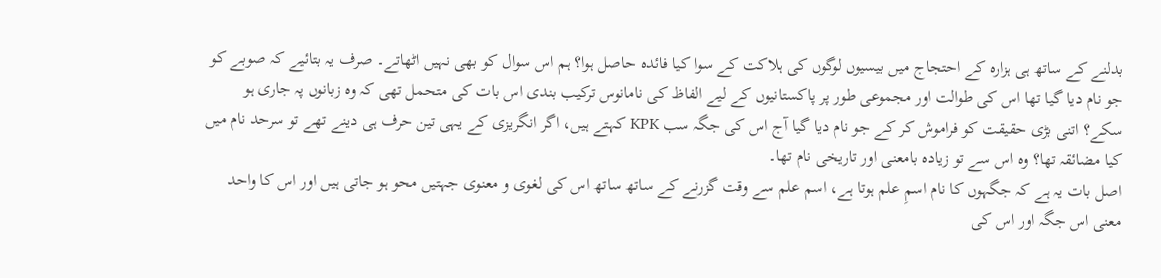بدلنے کے ساتھ ہی ہزارہ کے احتجاج میں بیسیوں لوگوں کی ہلاکت کے سوا کیا فائدہ حاصل ہوا؟ ہم اس سوال کو بھی نہیں اٹھاتے۔ صرف یہ بتائیے کہ صوبے کو جو نام دیا گیا تھا اس کی طوالت اور مجموعی طور پر پاکستانیوں کے لیے الفاظ کی نامانوس ترکیب بندی اس بات کی متحمل تھی کہ وہ زبانوں پہ جاری ہو سکے؟ اتنی بڑی حقیقت کو فراموش کر کے جو نام دیا گیا آج اس کی جگہ سب KPK کہتے ہیں، اگر انگریزی کے یہی تین حرف ہی دینے تھے تو سرحد نام میں کیا مضائقہ تھا؟ وہ اس سے تو زیادہ بامعنی اور تاریخی نام تھا۔
اصل بات یہ ہے کہ جگہوں کا نام اسمِ علم ہوتا ہے، اسم علم سے وقت گزرنے کے ساتھ ساتھ اس کی لغوی و معنوی جہتیں محو ہو جاتی ہیں اور اس کا واحد معنی اس جگہ اور اس کی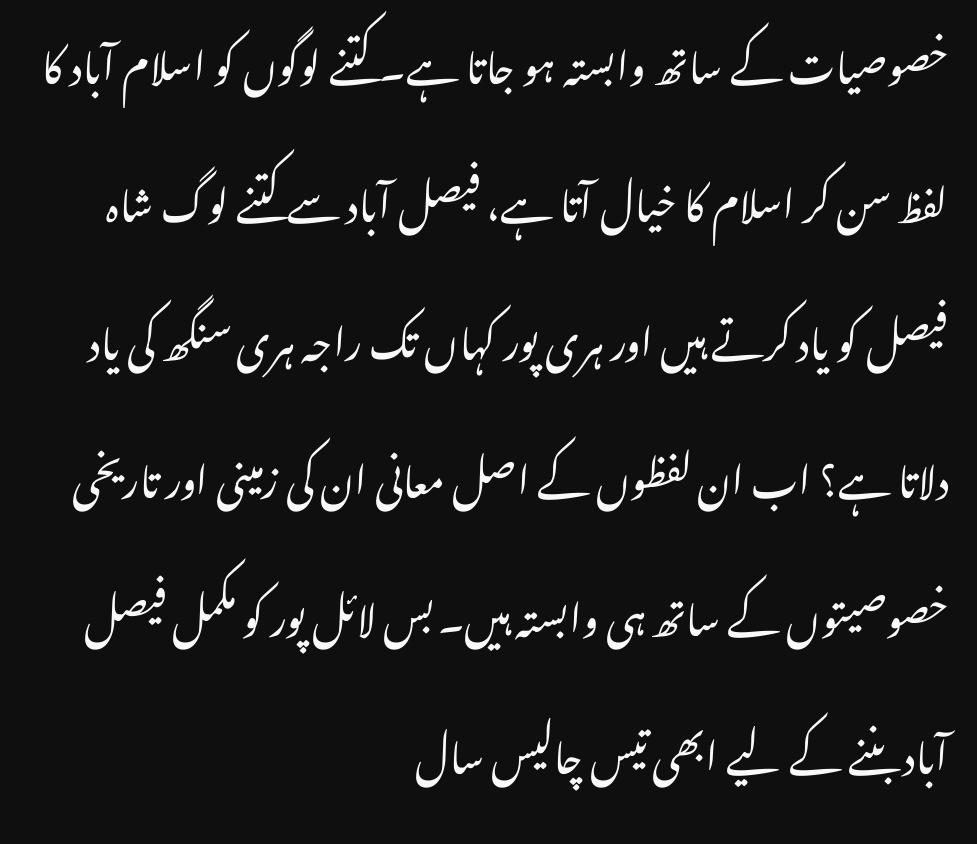خصوصیات کے ساتھ وابستہ ہو جاتا ہے۔ کتنے لوگوں کو اسلام آباد کا لفظ سن کر اسلام کا خیال آتا ہے، فیصل آباد سے کتنے لوگ شاہ فیصل کو یاد کرتے ہیں اور ہری پور کہاں تک راجہ ہری سنگھ کی یاد دلاتا ہے؟ اب ان لفظوں کے اصل معانی ان کی زمینی اور تاریخی خصوصیتوں کے ساتھ ہی وابستہ ہيں۔ بس لائل پور کو مکمل فیصل آباد بننے کے لیے ابھی تیس چالیس سال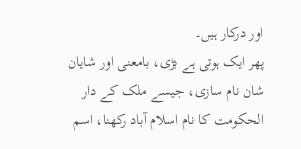اور درکار ہیں۔
پھر ایک ہوتی ہے بڑی، بامعنی اور شایان شان نام سازی، جیسے ملک کے دار الحکومت کا نام اسلام آباد رکھنا، اسم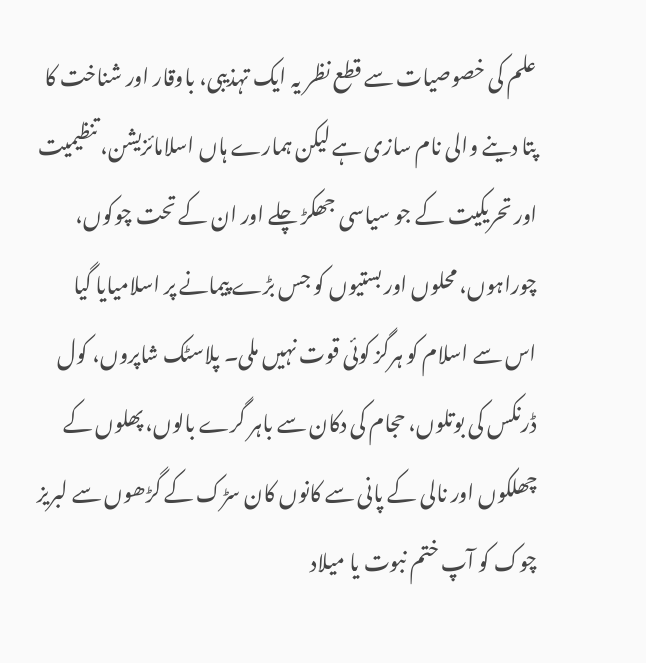علم کی خصوصیات سے قطع نظر یہ ایک تہذیبی، باوقار اور شناخت کا پتا دینے والی نام سازی ہے لیکن ہمارے ہاں اسلامائزیشن، تنظیمیت اور تحریکیت کے جو سیاسی جھکڑ چلے اور ان کے تحت چوکوں، چوراہوں، محلوں اور بستیوں کو جس بڑے پیمانے پر اسلامیایا گیا اس سے اسلام کو ہرگز کوئی قوت نہیں ملی۔ پلاسٹک شاپروں، کول ڈرنکس کی بوتلوں، حجام کی دکان سے باہر گرے بالوں، پھلوں کے چھلکوں اور نالی کے پانی سے کانوں کان سڑک کے گڑھوں سے لبریز چوک کو آپ ختم نبوت یا میلاد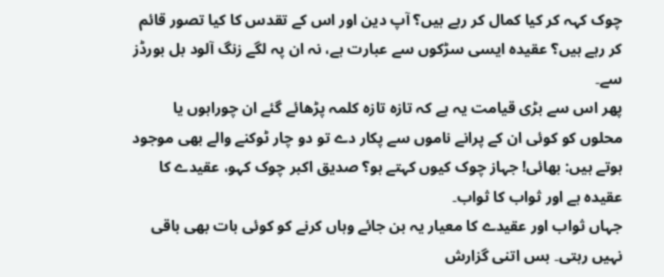چوک کہہ کر کیا کمال کر رہے ہیں؟ آپ دین اور اس کے تقدس کا کیا تصور قائم کر رہے ہیں؟ عقیدہ ایسی سڑکوں سے عبارت ہے، نہ ان پہ لگے زنگ آلود بل بورڈز سے۔
پھر اس سے بڑی قیامت یہ ہے کہ تازہ تازہ کلمہ پڑھائے گئے ان چوراہوں یا محلوں کو کوئی ان کے پرانے ناموں سے پکار دے تو دو چار ٹوکنے والے بھی موجود ہوتے ہیں: بھائی! جہاز چوک کیوں کہتے ہو؟ صدیق اکبر چوک کہو، عقیدے کا عقیدہ ہے اور ثواب کا ثواب۔
جہاں ثواب اور عقیدے کا معیار یہ بن جائے وہاں کرنے کو کوئی بات بھی باقی نہیں رہتی۔ بس اتنی گزارش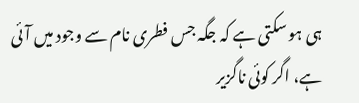ہی ہو سکتی ہے کہ جگہ جس فطری نام سے وجود میں آئی ہے، اگر کوئی ناگزیر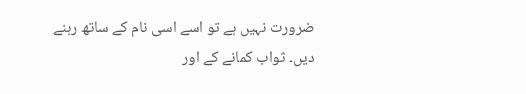ضرورت نہیں ہے تو اسے اسی نام کے ساتھ رہنے دیں۔ ثواب کمانے کے اور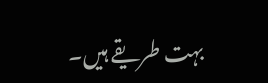بہت طریقے ہیں۔